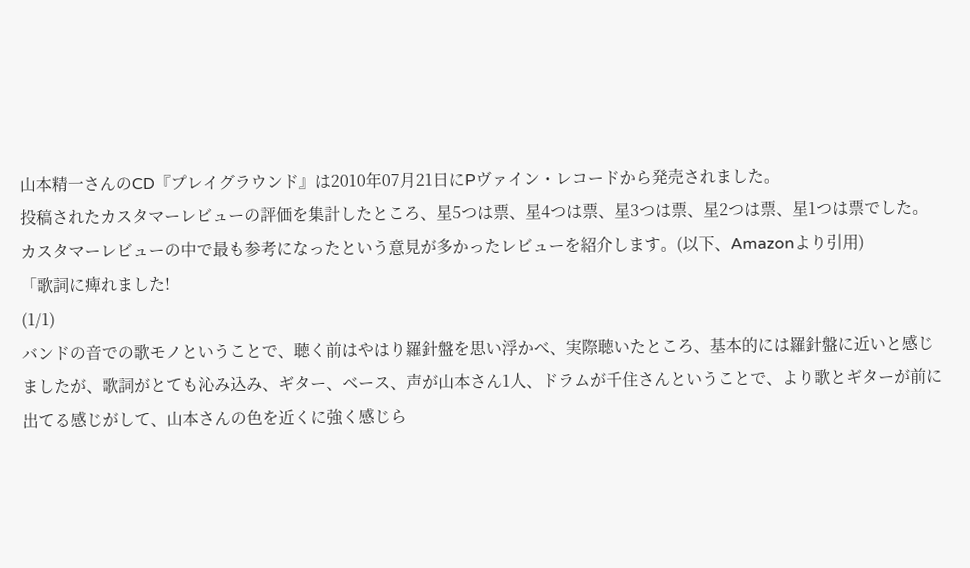山本精一さんのCD『プレイグラウンド』は2010年07月21日にPヴァイン・レコードから発売されました。
投稿されたカスタマーレビューの評価を集計したところ、星5つは票、星4つは票、星3つは票、星2つは票、星1つは票でした。
カスタマーレビューの中で最も参考になったという意見が多かったレビューを紹介します。(以下、Amazonより引用)
「歌詞に痺れました!
(1/1)
バンドの音での歌モノということで、聴く前はやはり羅針盤を思い浮かべ、実際聴いたところ、基本的には羅針盤に近いと感じましたが、歌詞がとても沁み込み、ギター、ベース、声が山本さん1人、ドラムが千住さんということで、より歌とギターが前に出てる感じがして、山本さんの色を近くに強く感じら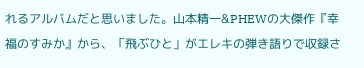れるアルバムだと思いました。山本精一&PHEWの大傑作『幸福のすみか』から、「飛ぶひと」がエレキの弾き語りで収録さ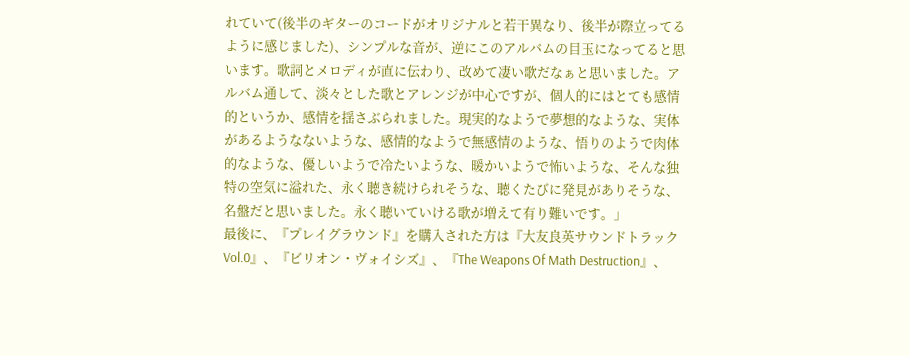れていて(後半のギターのコードがオリジナルと若干異なり、後半が際立ってるように感じました)、シンプルな音が、逆にこのアルバムの目玉になってると思います。歌詞とメロディが直に伝わり、改めて凄い歌だなぁと思いました。アルバム通して、淡々とした歌とアレンジが中心ですが、個人的にはとても感情的というか、感情を揺さぶられました。現実的なようで夢想的なような、実体があるようなないような、感情的なようで無感情のような、悟りのようで肉体的なような、優しいようで冷たいような、暖かいようで怖いような、そんな独特の空気に溢れた、永く聴き続けられそうな、聴くたびに発見がありそうな、名盤だと思いました。永く聴いていける歌が増えて有り難いです。」
最後に、『プレイグラウンド』を購入された方は『大友良英サウンドトラック Vol.0』、『ビリオン・ヴォイシズ』、『The Weapons Of Math Destruction』、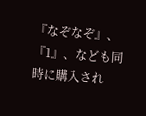『なぞなぞ』、『1』、なども同時に購入され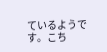ているようです。こち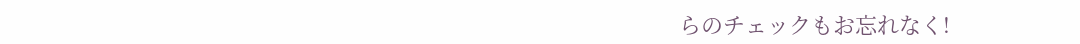らのチェックもお忘れなく!